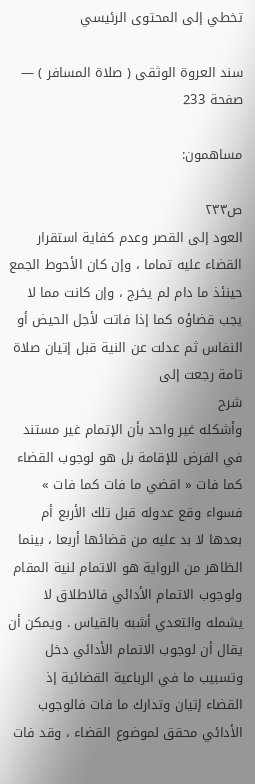تخطي إلى المحتوى الرئيسي

سند العروة الوثقى ( صلاة المسافر ) — صفحة 233

مساهمون:

ص٢٣٣
العود إلى القصر وعدم كفاية استقرار القضاء عليه تماما ، وإن كان الأحوط الجمع حينئذ ما دام لم يخرج ، وإن كانت مما لا يجب قضاؤه كما إذا فاتت لأجل الحيض أو النفاس ثم عدلت عن النية قبل إتيان صلاة تامة رجعت إلى
شرح
وأشكله غير واحد بأن الإتمام غير مستند في الفرض للإقامة بل هو لوجوب القضاء كما فات « اقضي ما فات كما فات » فسواء وقع عدوله قبل تلك الأربع أم بعدها لا بد عليه من قضائها أربعا ، بينما الظاهر من الرواية هو الاتمام لنية المقام ولوجوب الاتمام الأدائي فالاطلاق لا يشمله والتعدي أشبه بالقياس . ويمكن أن يقال أن لوجوب الاتمام الأدائي دخل وتسبيب ما في الرباعية القضائية إذ القضاء إتيان وتدارك ما فات فالوجوب الأدائي محقق لموضوع القضاء ، وقد فات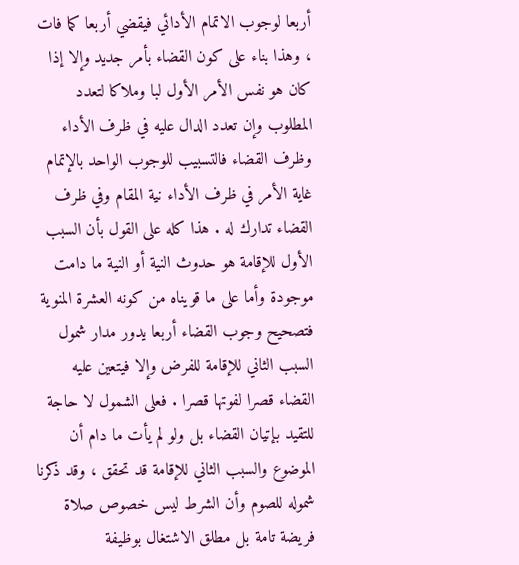أربعا لوجوب الاتمام الأدائي فيقضي أربعا كما فات ، وهذا بناء على كون القضاء بأمر جديد وإلا إذا كان هو نفس الأمر الأول لبا وملاكا لتعدد المطلوب وإن تعدد الدال عليه في ظرف الأداء وظرف القضاء فالتسبيب للوجوب الواحد بالإتمام غاية الأمر في ظرف الأداء نية المقام وفي ظرف القضاء تدارك له . هذا كله على القول بأن السبب الأول للإقامة هو حدوث النية أو النية ما دامت موجودة وأما على ما قويناه من كونه العشرة المنوية فتصحيح وجوب القضاء أربعا يدور مدار شمول السبب الثاني للإقامة للفرض وإلا فيتعين عليه القضاء قصرا لفوتها قصرا . فعلى الشمول لا حاجة للتقيد بإتيان القضاء بل ولو لم يأت ما دام أن الموضوع والسبب الثاني للإقامة قد تحقق ، وقد ذكرنا شموله للصوم وأن الشرط ليس خصوص صلاة فريضة تامة بل مطلق الاشتغال بوظيفة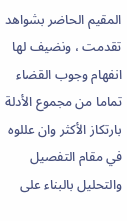المقيم الحاضر بشواهد تقدمت ، ونضيف لها انفهام وجوب القضاء تماما من مجموع الأدلة بارتكاز الأكثر وان عللوه في مقام التفصيل والتحليل بالبناء على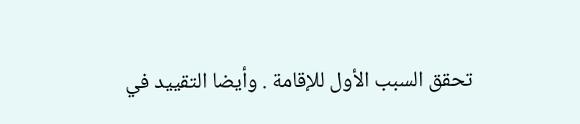تحقق السبب الأول للإقامة . وأيضا التقييد في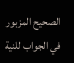الصحيح المزبور في الجواب للنية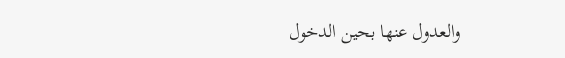والعدول عنها بحين الدخول